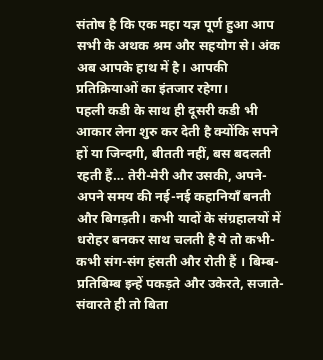संतोष है कि एक महा यज्ञ पूर्ण हुआ आप सभी के अथक श्रम और सहयोग से। अंक अब आपके हाथ में है। आपकी प्रतिक्रियाओं का इंतजार रहेगा।
पहली कडी के साथ ही दूसरी कडी भी आकार लेना शुरु कर देती है क्योंकि सपने हों या जिन्दगी, बीतती नहीं, बस बदलती रहती हैं… तेरी-मेरी और उसकी, अपने-अपने समय की नई-नई कहानियाँ बनती और बिगड़ती। कभी यादों के संग्रहालयों में धरोहर बनकर साथ चलती है ये तो कभी-कभी संग-संग हंसती और रोती हैं । बिम्ब-प्रतिबिम्ब इन्हें पकड़ते और उकेरते, सजाते-संवारते ही तो बिता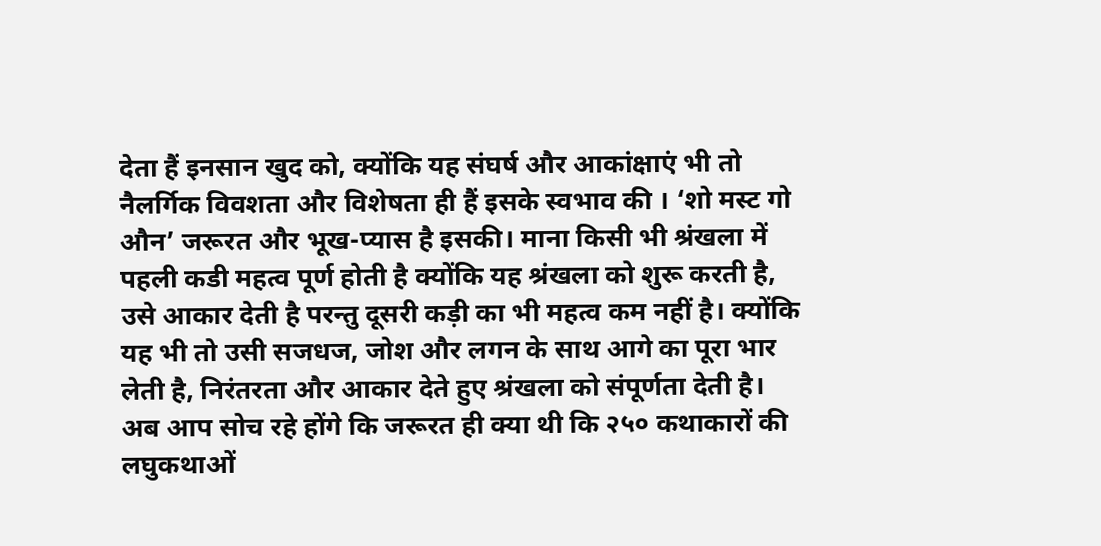देता हैं इनसान खुद को, क्योंकि यह संघर्ष और आकांक्षाएं भी तो नैलर्गिक विवशता और विशेषता ही हैं इसके स्वभाव की । ‘शो मस्ट गो औन’ जरूरत और भूख-प्यास है इसकी। माना किसी भी श्रंखला में पहली कडी महत्व पूर्ण होती है क्योंकि यह श्रंखला को शुरू करती है, उसे आकार देती है परन्तु दूसरी कड़ी का भी महत्व कम नहीं है। क्योंकि यह भी तो उसी सजधज, जोश और लगन के साथ आगे का पूरा भार लेती है, निरंतरता और आकार देते हुए श्रंखला को संपूर्णता देती है। अब आप सोच रहे होंगे कि जरूरत ही क्या थी कि २५० कथाकारों की लघुकथाओं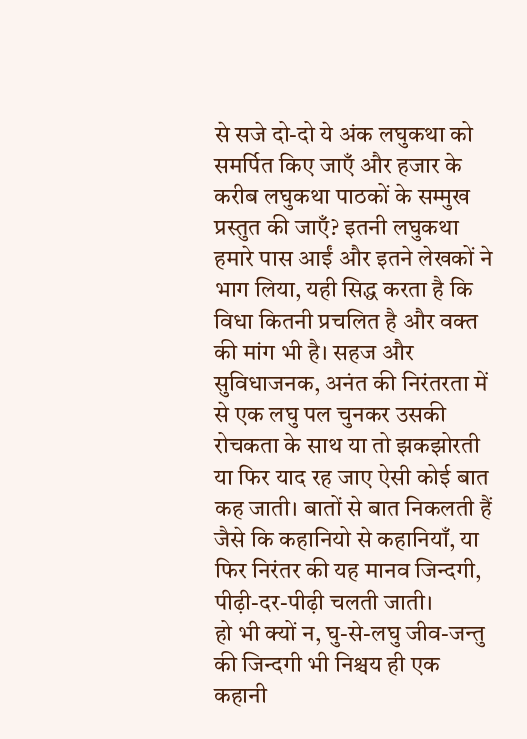से सजे दो-दो ये अंक लघुकथा को समर्पित किए जाएँ और हजार के करीब लघुकथा पाठकों के सम्मुख प्रस्तुत की जाएँ? इतनी लघुकथा हमारे पास आईं और इतने लेखकों ने भाग लिया, यही सिद्ध करता है कि विधा कितनी प्रचलित है और वक्त की मांग भी है। सहज और सुविधाजनक, अनंत की निरंतरता में से एक लघु पल चुनकर उसकी रोचकता के साथ या तो झकझोरती या फिर याद रह जाए ऐसी कोई बात कह जाती। बातों से बात निकलती हैं जैसे कि कहानियो से कहानियाँ, या फिर निरंतर की यह मानव जिन्दगी, पीढ़ी-दर-पीढ़ी चलती जाती।
हो भी क्यों न, घु-से-लघु जीव-जन्तु की जिन्दगी भी निश्चय ही एक कहानी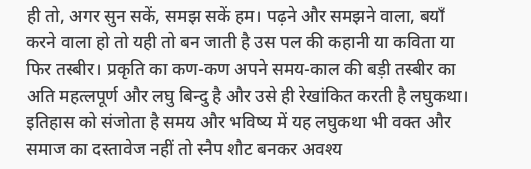ही तो, अगर सुन सकें, समझ सकें हम। पढ़ने और समझने वाला, बयाँ करने वाला हो तो यही तो बन जाती है उस पल की कहानी या कविता या फिर तस्बीर। प्रकृति का कण-कण अपने समय-काल की बड़ी तस्बीर का अति महत्लपूर्ण और लघु बिन्दु है और उसे ही रेखांकित करती है लघुकथा। इतिहास को संजोता है समय और भविष्य में यह लघुकथा भी वक्त और समाज का दस्तावेज नहीं तो स्नैप शौट बनकर अवश्य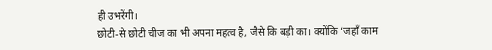ही उभरेंगी।
छोटी-से छोटी चीज का भी अपना महत्व है, जैसे कि बड़ी का। क्योंकि ‘जहाँ काम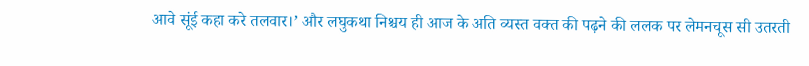आवे सूंई कहा करे तलवार।’ और लघुकथा निश्चय ही आज के अति व्यस्त वक्त की पढ़ने की ललक पर लेमनचूस सी उतरती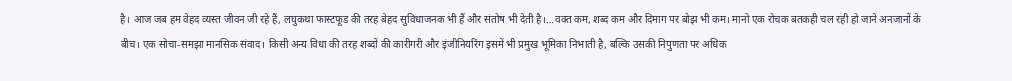है। आज जब हम वेहद व्यस्त जीवन जी रहे हैं, लघुकथा फास्टफूड की तरह बेहद सुविधाजनक भी हैं और संतोष भी देती है।…वक्त कम, शब्द कम और दिमाग पर बोझ भी कम। मानो एक रोचक बतकही चल रही हो जाने अनजानों के बीच। एक सोचा-समझा मानसिक संवाद। किसी अन्य विधा की तरह शब्दों की कारीगरी और इंजीनियरिंग इसमें भी प्रमुख भूमिका निभाती है, बल्कि उसकी निपुणता पर अधिक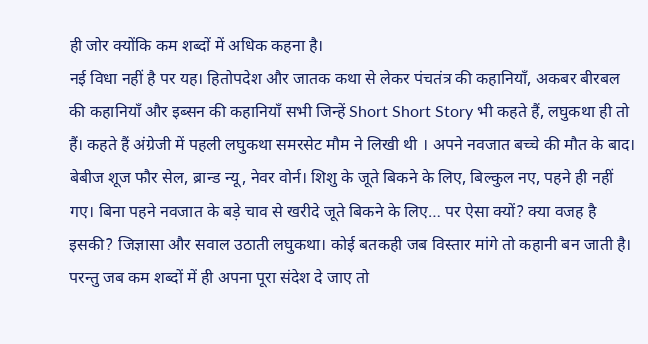ही जोर क्योंकि कम शब्दों में अधिक कहना है।
नई विधा नहीं है पर यह। हितोपदेश और जातक कथा से लेकर पंचतंत्र की कहानियाँ, अकबर बीरबल की कहानियाँ और इब्सन की कहानियाँ सभी जिन्हें Short Short Story भी कहते हैं, लघुकथा ही तो हैं। कहते हैं अंग्रेजी में पहली लघुकथा समरसेट मौम ने लिखी थी । अपने नवजात बच्चे की मौत के बाद। बेबीज शूज फौर सेल, ब्रान्ड न्यू, नेवर वोर्न। शिशु के जूते बिकने के लिए, बिल्कुल नए, पहने ही नहीं गए। बिना पहने नवजात के बड़े चाव से खरीदे जूते बिकने के लिए… पर ऐसा क्यों? क्या वजह है इसकी? जिज्ञासा और सवाल उठाती लघुकथा। कोई बतकही जब विस्तार मांगे तो कहानी बन जाती है। परन्तु जब कम शब्दों में ही अपना पूरा संदेश दे जाए तो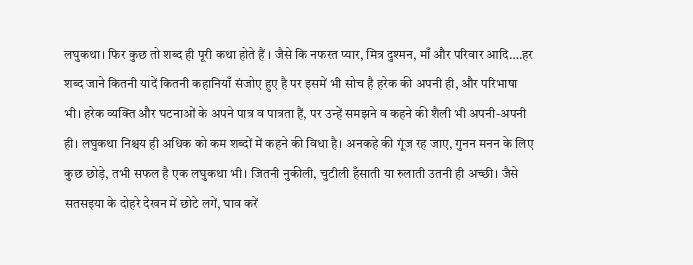लघुकथा। फिर कुछ तो शब्द ही पूरी कथा होते हैं । जैसे कि नफरत प्यार, मित्र दुश्मन, माँ और परिवार आदि….हर शब्द जाने कितनी यादें कितनी कहानियाँ संजोए हुए है पर इसमें भी सोच है हरेक की अपनी ही, और परिभाषा भी। हरेक व्यक्ति और घटनाओं के अपने पात्र व पात्रता हैं, पर उन्हें समझने व कहने की शैली भी अपनी-अपनी ही। लघुकथा निश्चय ही अधिक को कम शब्दों में कहने की विधा है। अनकहे की गूंज रह जाए, गुनन मनन के लिए कुछ छोड़े, तभी सफल है एक लघुकथा भी। जितनी नुकीली, चुटीली हँसाती या रुलाती उतनी ही अच्छी। जैसे सतसइया के दोहरे देखन में छोटे लगें, घाव करें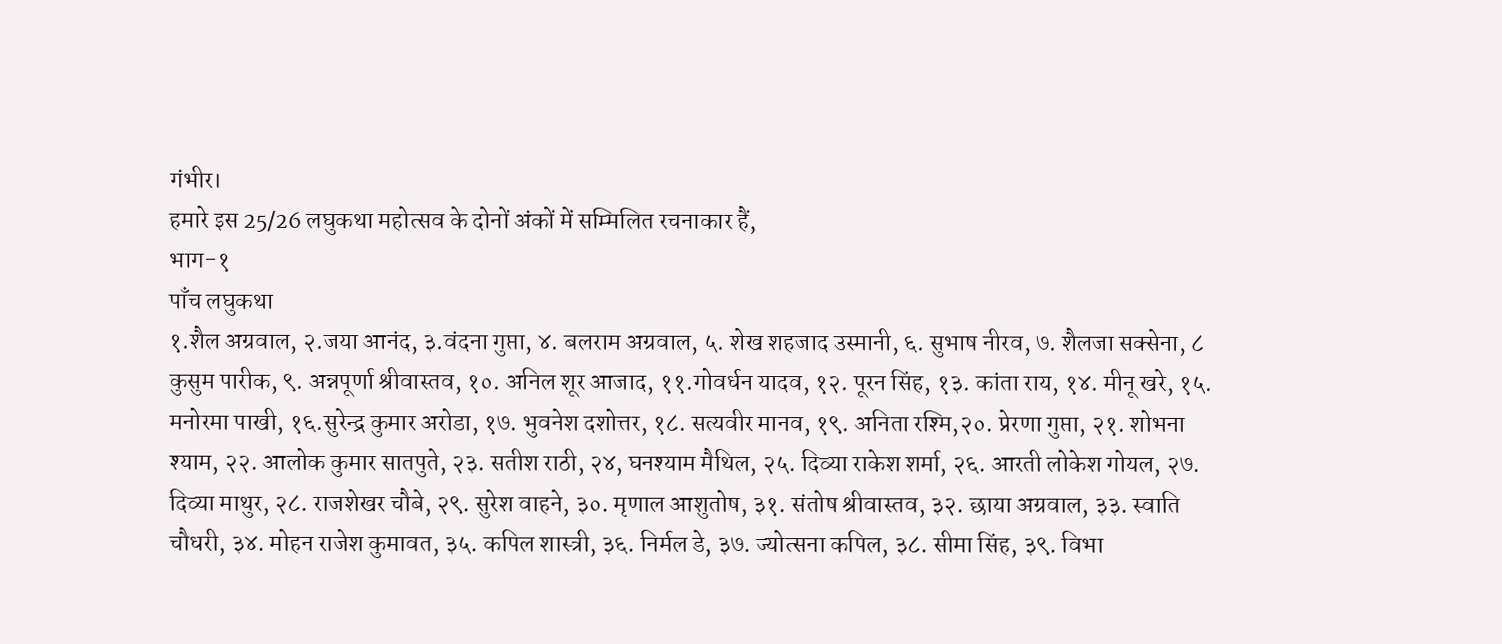गंभीर।
हमारे इस 25/26 लघुकथा महोत्सव के दोनों अंकों में सम्मिलित रचनाकार हैं,
भाग-१
पाँच लघुकथा
१.शैल अग्रवाल, २.जया आनंद, ३.वंदना गुप्ता, ४. बलराम अग्रवाल, ५. शेख शहजाद उस्मानी, ६. सुभाष नीरव, ७. शैलजा सक्सेना, ८ कुसुम पारीक, ९. अन्नपूर्णा श्रीवास्तव, १०. अनिल शूर आजाद, ११.गोवर्धन यादव, १२. पूरन सिंह, १३. कांता राय, १४. मीनू खरे, १५. मनोरमा पाखी, १६.सुरेन्द्र कुमार अरोडा, १७. भुवनेश दशोत्तर, १८. सत्यवीर मानव, १९. अनिता रश्मि,२०. प्रेरणा गुप्ता, २१. शोभना श्याम, २२. आलोक कुमार सातपुते, २३. सतीश राठी, २४, घनश्याम मैथिल, २५. दिव्या राकेश शर्मा, २६. आरती लोकेश गोयल, २७. दिव्या माथुर, २८. राजशेखर चौबे, २९. सुरेश वाहने, ३०. मृणाल आशुतोष, ३१. संतोष श्रीवास्तव, ३२. छाया अग्रवाल, ३३. स्वाति चौधरी, ३४. मोहन राजेश कुमावत, ३५. कपिल शास्त्री, ३६. निर्मल डे, ३७. ज्योत्सना कपिल, ३८. सीमा सिंह, ३९. विभा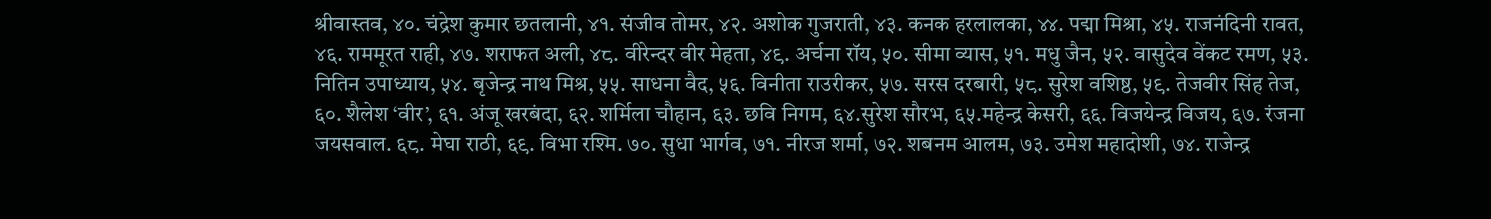श्रीवास्तव, ४०. चंद्रेश कुमार छतलानी, ४१. संजीव तोमर, ४२. अशोक गुजराती, ४३. कनक हरलालका, ४४. पद्मा मिश्रा, ४५. राजनंदिनी रावत, ४६. राममूरत राही, ४७. शराफत अली, ४८. वीरेन्दर वीर मेहता, ४९. अर्चना रॉय, ५०. सीमा व्यास, ५१. मधु जैन, ५२. वासुदेव वेंकट रमण, ५३. नितिन उपाध्याय, ५४. बृजेन्द्र नाथ मिश्र, ५५. साधना वैद, ५६. विनीता राउरीकर, ५७. सरस दरबारी, ५८. सुरेश वशिष्ठ, ५९. तेजवीर सिंह तेज, ६०. शैलेश ‘वीर’, ६१. अंजू खरबंदा, ६२. शर्मिला चौहान, ६३. छवि निगम, ६४.सुरेश सौरभ, ६५.महेन्द्र केसरी, ६६. विजयेन्द्र विजय, ६७. रंजना जयसवाल. ६८. मेघा राठी, ६९. विभा रश्मि. ७०. सुधा भार्गव, ७१. नीरज शर्मा, ७२. शबनम आलम, ७३. उमेश महादोशी, ७४. राजेन्द्र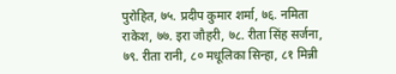पुरोहित, ७५. प्रदीप कुमार शर्मा, ७६. नमिता राकेश, ७७. इरा जौहरी, ७८. रीता सिंह सर्जना, ७९. रीता रानी, ८० मधूलिका सिन्हा, ८१ मिन्नी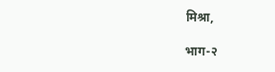मिश्रा,

भाग-२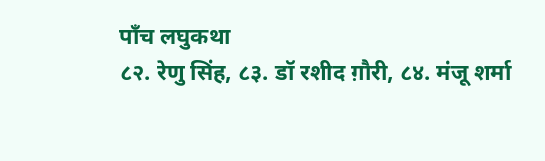पाँच लघुकथा
८२. रेणु सिंह, ८३. डॉ रशीद ग़ौरी, ८४. मंजू शर्मा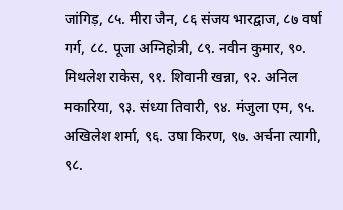जांगिड़, ८५. मीरा जैन, ८६ संजय भारद्वाज, ८७ वर्षा गर्ग, ८८. पूजा अग्निहोत्री, ८९. नवीन कुमार, ९०. मिथलेश राकेस, ९१. शिवानी खन्ना, ९२. अनिल मकारिया, ९३. संध्या तिवारी, ९४. मंजुला एम, ९५. अखिलेश शर्मा, ९६. उषा किरण, ९७. अर्चना त्यागी, ९८.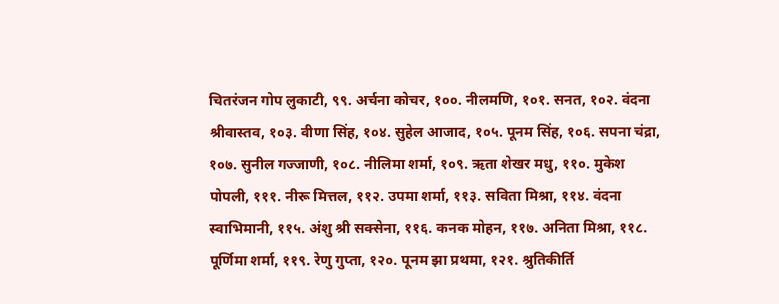चितरंजन गोप लुकाटी, ९९. अर्चना कोचर, १००. नीलमणि, १०१. सनत, १०२. वंदना श्रीवास्तव, १०३. वीणा सिंह, १०४. सुहेल आजाद, १०५. पूनम सिंह, १०६. सपना चंद्रा, १०७. सुनील गज्जाणी, १०८. नीलिमा शर्मा, १०९. ऋता शेखर मधु, ११०. मुकेश पोपली, १११. नीरू मित्तल, ११२. उपमा शर्मा, ११३. सविता मिश्रा, ११४. वंदना स्वाभिमानी, ११५. अंशु श्री सक्सेना, ११६. कनक मोहन, ११७. अनिता मिश्रा, ११८. पूर्णिमा शर्मा, ११९. रेणु गुप्ता, १२०. पूनम झा प्रथमा, १२१. श्रुतिकीर्ति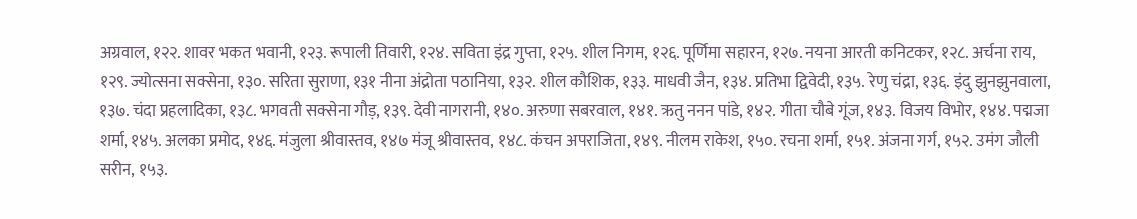अग्रवाल, १२२. शावर भकत भवानी, १२३. रूपाली तिवारी, १२४. सविता इंद्र गुप्ता, १२५. शील निगम, १२६. पूर्णिमा सहारन, १२७. नयना आरती कनिटकर, १२८. अर्चना राय, १२९. ज्योत्सना सक्सेना, १३०. सरिता सुराणा, १३१ नीना अंद्रोता पठानिया, १३२. शील कौशिक, १३३. माधवी जैन, १३४. प्रतिभा द्विवेदी, १३५. रेणु चंद्रा, १३६. इंदु झुनझुनवाला, १३७. चंदा प्रहलादिका, १३८. भगवती सक्सेना गौड़, १३९. देवी नागरानी, १४०. अरुणा सबरवाल, १४१. ऋतु ननन पांडे, १४२. गीता चौबे गूंज, १४३. विजय विभोर, १४४. पद्मजा शर्मा, १४५. अलका प्रमोद, १४६. मंजुला श्रीवास्तव, १४७ मंजू श्रीवास्तव, १४८. कंचन अपराजिता, १४९. नीलम राकेश, १५०. रचना शर्मा, १५१. अंजना गर्ग, १५२. उमंग जौली सरीन, १५३.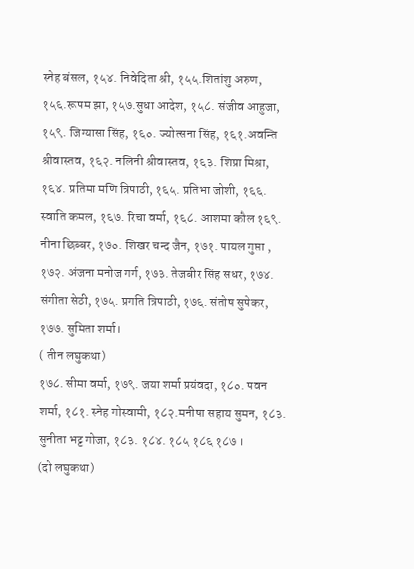स्नेह बंसल, १५४. निवेदिता श्री, १५५.शितांशु अरुण, १५६.रूपम झा, १५७.सुधा आदेश, १५८. संजीव आहुजा, १५९. जिग्यासा सिंह, १६०. ज्योत्सना सिंह, १६१.अवन्ति श्रीवास्तव, १६२. नलिनी श्रीवास्तव, १६३. शिप्रा मिश्रा, १६४. प्रतिमा मणि त्रिपाठी, १६५. प्रतिभा जोशी, १६६. स्वाति कमल, १६७. रिचा वर्मा, १६८. आशमा कौल १६९. नीना छिब्बर, १७०. शिखर चन्द जैन, १७१. पायल गुप्ता , १७२. अंजना मनोज गर्ग, १७३. तेजबीर सिंह सधर, १७४. संगीता सेठी, १७५. प्रगति त्रिपाठी, १७६. संतोष सुपेकर, १७७. सुमिता शर्मा।
( तीन लघुकथा)
१७८. सीमा वर्मा, १७९. जया शर्मा प्रयंवदा, १८०. पवन शर्मा, १८१. स्नेह गोस्वामी, १८२.मनीषा सहाय सुमन, १८३. सुनीता भट्ट गोजा, १८३. १८४. १८५ १८६ १८७ ।
(दो लघुकथा)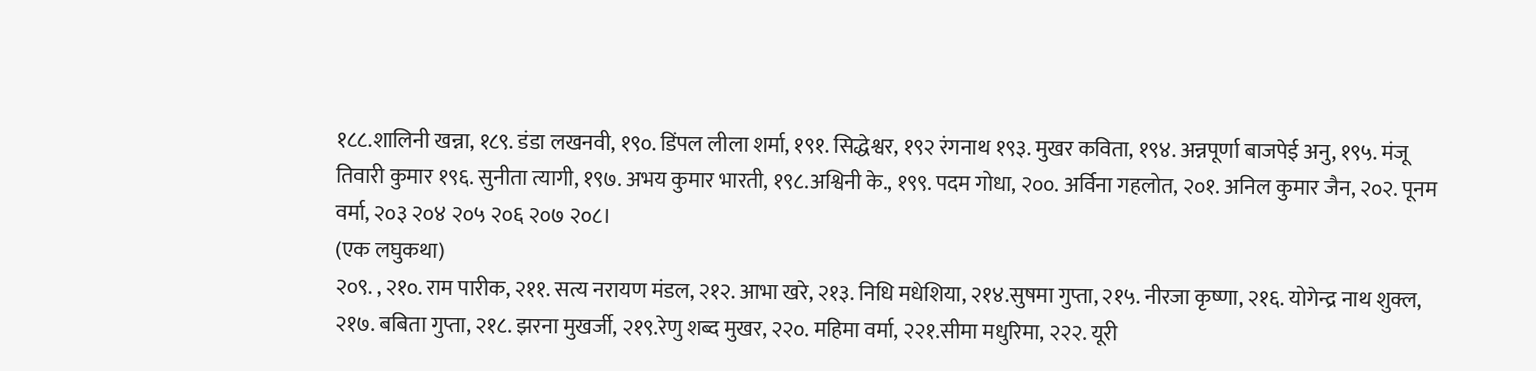१८८.शालिनी खन्ना, १८९. डंडा लखनवी, १९०. डिंपल लीला शर्मा, १९१. सिद्धेश्वर, १९२ रंगनाथ १९३. मुखर कविता, १९४. अन्नपूर्णा बाजपेई अनु, १९५. मंजू तिवारी कुमार १९६. सुनीता त्यागी, १९७. अभय कुमार भारती, १९८.अश्विनी के., १९९. पदम गोधा, २००. अर्विना गहलोत, २०१. अनिल कुमार जैन, २०२. पूनम वर्मा, २०३ २०४ २०५ २०६ २०७ २०८।
(एक लघुकथा)
२०९. , २१०. राम पारीक, २११. सत्य नरायण मंडल, २१२. आभा खरे, २१३. निधि मधेशिया, २१४.सुषमा गुप्ता, २१५. नीरजा कृष्णा, २१६. योगेन्द्र नाथ शुक्ल, २१७. बबिता गुप्ता, २१८. झरना मुखर्जी, २१९.रेणु शब्द मुखर, २२०. महिमा वर्मा, २२१.सीमा मधुरिमा, २२२. यूरी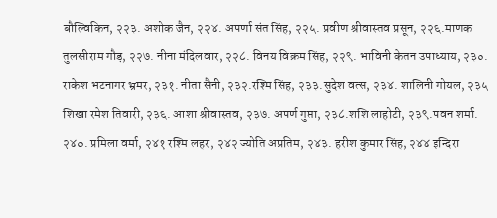बौल्विकिन, २२३. अशोक जैन, २२४. अपर्णा संत सिंह, २२५. प्रवीण श्रीवास्तव प्रसून, २२६.माणक तुलसीराम गौड़, २२७. नीना मंदिलवार, २२८. विनय विक्रम सिंह, २२९. भाविनी केतन उपाध्याय, २३०. राकेश भटनागर भ्रमर, २३१. नीता सैनी, २३२.रश्मि सिंह, २३३.सुदेश वत्स, २३४. शालिनी गोयल, २३५ शिखा रमेश तिवारी, २३६. आशा श्रीवास्तव, २३७. अपर्ण गुप्ता, २३८.शशि लाहोटी, २३९.पवन शर्मा. २४०. प्रमिला वर्मा, २४१ रश्मि लहर, २४२ ज्योति अप्रतिम, २४३. हरीश कुमार सिंह, २४४ इन्दिरा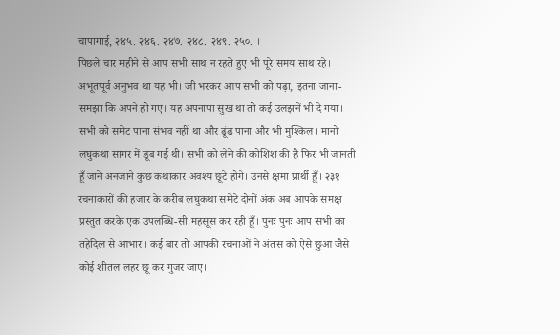चापागाई, २४५. २४६. २४७. २४८. २४९. २५०. ।
पिछले चार महीने से आप सभी साथ न रहते हुए भी पूरे समय साथ रहे। अभूतपूर्व अनुभव था यह भी। जी भरकर आप सभी को पढ़ा, इतना जाना-समझा कि अपने हो गए। यह अपनापा सुख था तो कई उलझनें भी दे गया। सभी को समेट पाना संभव नहीं था और ढूंढ पाना और भी मुश्किल। मानो लघुकथा सागर में डूब गई थी। सभी को लेने की कोशिश की है फिर भी जानती हूँ जाने अनजाने कुछ कथाकार अवश्य छूटे होगे। उनसे क्षमा प्रार्थी हूँ। २३१ रचनाकारों की हजार के करीब लघुकथा समेटे दोनों अंक अब आपके समक्ष प्रस्तुत करके एक उपलब्धि-सी महसूस कर रही हूँ। पुनः पुनः आप सभी का तहेदिल से आभार। कई बार तो आपकी रचनाओं ने अंतस को ऐसे छुआ जैसे कोई शीतल लहर छू कर गुजर जाए।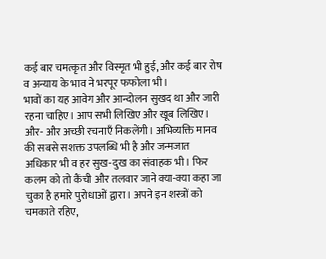कई बार चमत्कृत और विस्मृत भी हुई, और कई बार रोष व अन्याय के भाव ने भरपूर फफोला भी।
भावों का यह आवेग और आन्दोलन सुखद था और जारी रहना चाहिए। आप सभी लिखिए और खूब लिखिए। और- और अच्छी रचनाएँ निकलेंगी। अभिव्यक्ति मानव की सबसे सशक्त उपलब्धि भी है और जन्मजात अधिकार भी व हर सुख-दुख का संवाहक भी। फिर कलम को तो कैंची और तलवार जाने क्या-क्या कहा जा चुका है हमारे पुरोधाओं द्वारा। अपने इन शस्त्रों को चमकाते रहिए,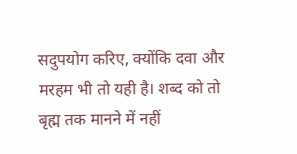सदुपयोग करिए, क्योंकि दवा और मरहम भी तो यही है। शब्द को तो बृह्म तक मानने में नहीं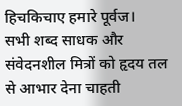हिचकिचाए हमारे पूर्वज।
सभी शब्द साधक और संवेदनशील मित्रों को हृदय तल से आभार देना चाहती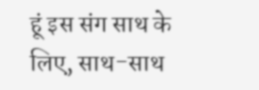हूं इस संग साथ के लिए, साथ-साथ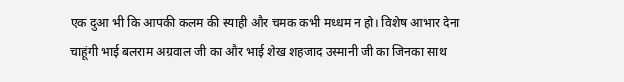एक दुआ भी कि आपकी कलम की स्याही और चमक कभी मध्धम न हो। विशेष आभार देना चाहूंगी भाई बलराम अग्रवाल जी का और भाई शेख शहजाद उस्मानी जी का जिनका साथ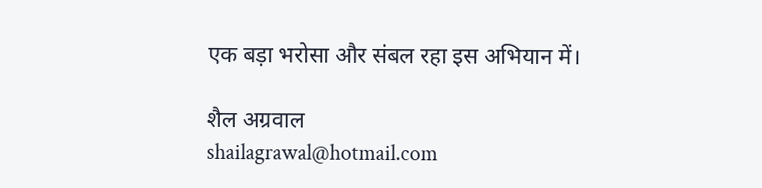एक बड़ा भरोसा और संबल रहा इस अभियान में।

शैल अग्रवाल
shailagrawal@hotmail.com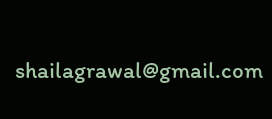shailagrawal@gmail.com